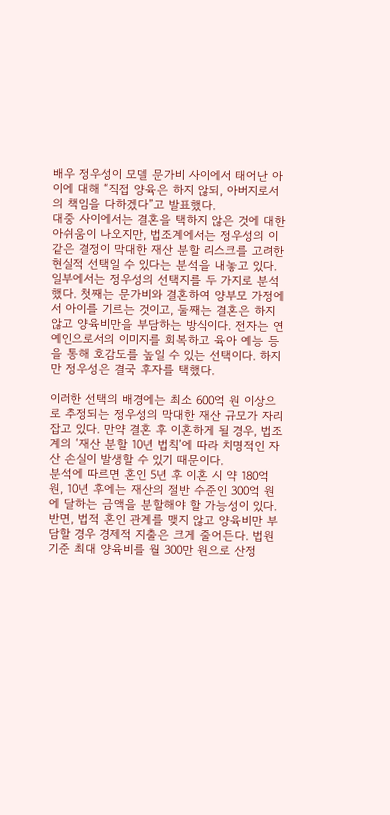배우 정우성이 모델 문가비 사이에서 태어난 아이에 대해 “직접 양육은 하지 않되, 아버지로서의 책임을 다하겠다”고 발표했다.
대중 사이에서는 결혼을 택하지 않은 것에 대한 아쉬움이 나오지만, 법조계에서는 정우성의 이 같은 결정이 막대한 재산 분할 리스크를 고려한 현실적 선택일 수 있다는 분석을 내놓고 있다.
일부에서는 정우성의 선택지를 두 가지로 분석했다. 첫째는 문가비와 결혼하여 양부모 가정에서 아이를 기르는 것이고, 둘째는 결혼은 하지 않고 양육비만을 부담하는 방식이다. 전자는 연예인으로서의 이미지를 회복하고 육아 예능 등을 통해 호감도를 높일 수 있는 선택이다. 하지만 정우성은 결국 후자를 택했다.

이러한 선택의 배경에는 최소 600억 원 이상으로 추정되는 정우성의 막대한 재산 규모가 자리 잡고 있다. 만약 결혼 후 이혼하게 될 경우, 법조계의 ‘재산 분할 10년 법칙’에 따라 치명적인 자산 손실이 발생할 수 있기 때문이다.
분석에 따르면 혼인 5년 후 이혼 시 약 180억 원, 10년 후에는 재산의 절반 수준인 300억 원에 달하는 금액을 분할해야 할 가능성이 있다.
반면, 법적 혼인 관계를 맺지 않고 양육비만 부담할 경우 경제적 지출은 크게 줄어든다. 법원 기준 최대 양육비를 월 300만 원으로 산정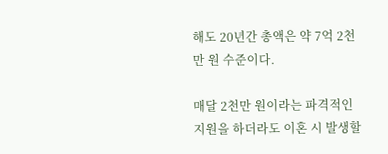해도 20년간 총액은 약 7억 2천만 원 수준이다.

매달 2천만 원이라는 파격적인 지원을 하더라도 이혼 시 발생할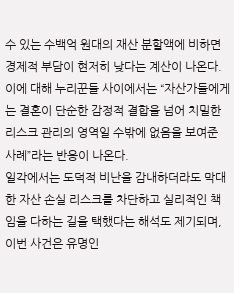수 있는 수백억 원대의 재산 분할액에 비하면 경제적 부담이 현저히 낮다는 계산이 나온다.
이에 대해 누리꾼들 사이에서는 “자산가들에게는 결혼이 단순한 감정적 결합을 넘어 치밀한 리스크 관리의 영역일 수밖에 없음을 보여준 사례”라는 반응이 나온다.
일각에서는 도덕적 비난을 감내하더라도 막대한 자산 손실 리스크를 차단하고 실리적인 책임을 다하는 길을 택했다는 해석도 제기되며, 이번 사건은 유명인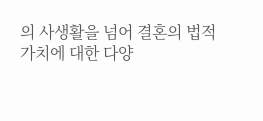의 사생활을 넘어 결혼의 법적 가치에 대한 다양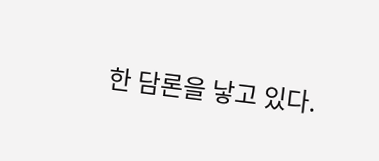한 담론을 낳고 있다.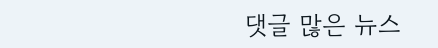댓글 많은 뉴스